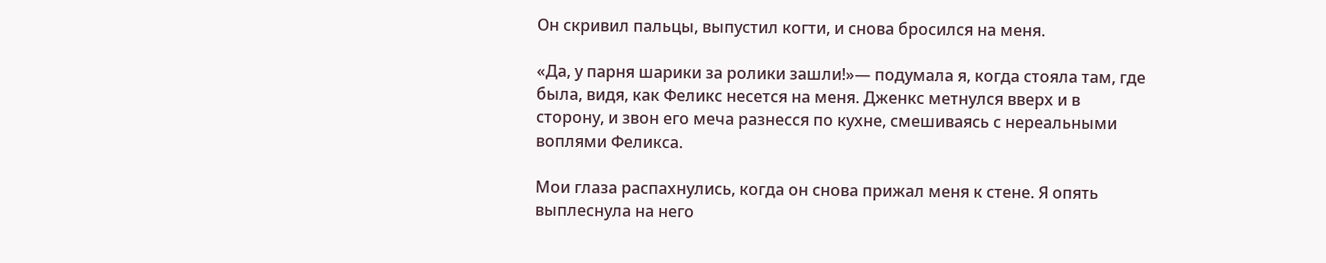Он скривил пальцы, выпустил когти, и снова бросился на меня.

«Да, у парня шарики за ролики зашли!»— подумала я, когда стояла там, где была, видя, как Феликс несется на меня. Дженкс метнулся вверх и в сторону, и звон его меча разнесся по кухне, смешиваясь с нереальными воплями Феликса.

Мои глаза распахнулись, когда он снова прижал меня к стене. Я опять выплеснула на него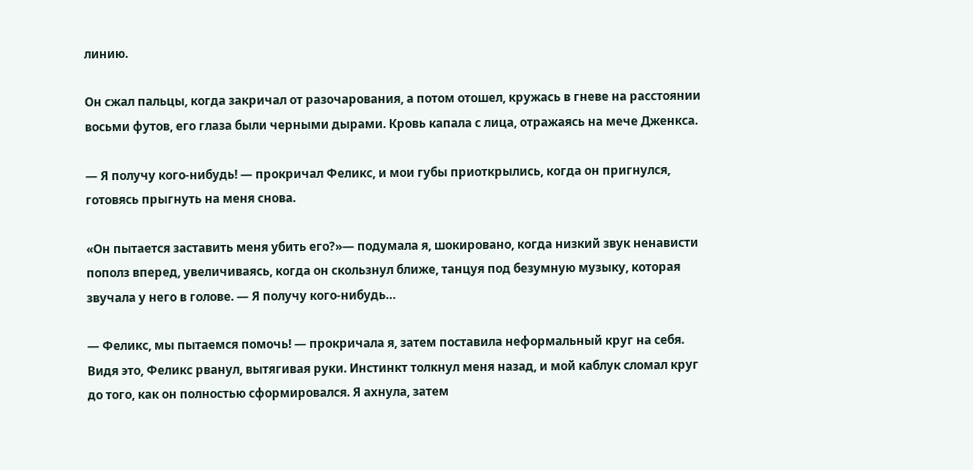линию.

Он сжал пальцы, когда закричал от разочарования, а потом отошел, кружась в гневе на расстоянии восьми футов, его глаза были черными дырами. Кровь капала с лица, отражаясь на мече Дженкса.

— Я получу кого-нибудь! — прокричал Феликс, и мои губы приоткрылись, когда он пригнулся, готовясь прыгнуть на меня снова.

«Он пытается заставить меня убить его?»— подумала я, шокировано, когда низкий звук ненависти пополз вперед, увеличиваясь, когда он скользнул ближе, танцуя под безумную музыку, которая звучала у него в голове. — Я получу кого-нибудь…

— Феликс, мы пытаемся помочь! — прокричала я, затем поставила неформальный круг на себя. Видя это, Феликс рванул, вытягивая руки. Инстинкт толкнул меня назад, и мой каблук сломал круг до того, как он полностью сформировался. Я ахнула, затем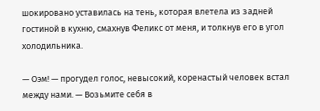шокировано уставилась на тень, которая влетела из задней гостиной в кухню, смахнув Феликс от меня, и толкнув его в угол холодильника.

— Оэм! — прогудел голос, невысокий, коренастый человек встал между нами. — Возьмите себя в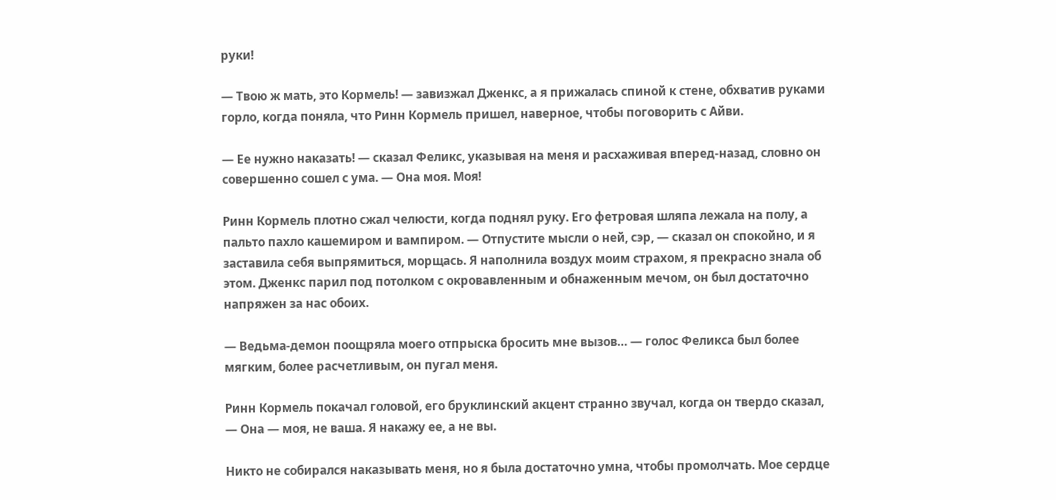руки!

— Твою ж мать, это Кормель! — завизжал Дженкс, а я прижалась спиной к стене, обхватив руками горло, когда поняла, что Ринн Кормель пришел, наверное, чтобы поговорить с Айви.

— Ее нужно наказать! — сказал Феликс, указывая на меня и расхаживая вперед-назад, словно он совершенно сошел с ума. — Она моя. Моя!

Ринн Кормель плотно сжал челюсти, когда поднял руку. Его фетровая шляпа лежала на полу, а пальто пахло кашемиром и вампиром. — Отпустите мысли о ней, сэр, — сказал он спокойно, и я заставила себя выпрямиться, морщась. Я наполнила воздух моим страхом, я прекрасно знала об этом. Дженкс парил под потолком с окровавленным и обнаженным мечом, он был достаточно напряжен за нас обоих.

— Ведьма-демон поощряла моего отпрыска бросить мне вызов… — голос Феликса был более мягким, более расчетливым, он пугал меня.

Ринн Кормель покачал головой, его бруклинский акцент странно звучал, когда он твердо сказал, — Она — моя, не ваша. Я накажу ее, а не вы.

Никто не собирался наказывать меня, но я была достаточно умна, чтобы промолчать. Мое сердце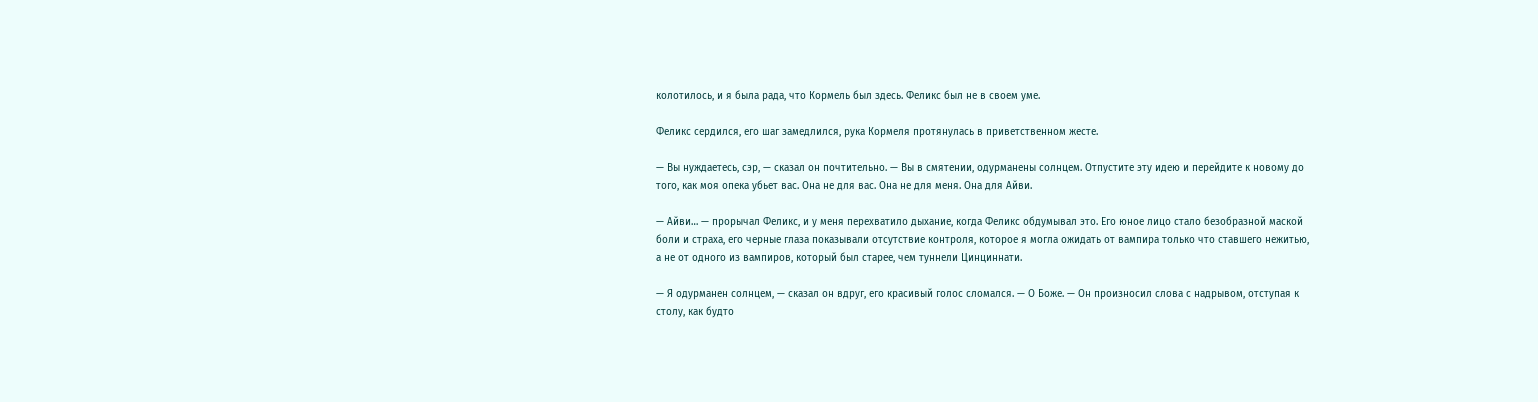колотилось, и я была рада, что Кормель был здесь. Феликс был не в своем уме.

Феликс сердился, его шаг замедлился, рука Кормеля протянулась в приветственном жесте.

— Вы нуждаетесь, сэр, — сказал он почтительно. — Вы в смятении, одурманены солнцем. Отпустите эту идею и перейдите к новому до того, как моя опека убьет вас. Она не для вас. Она не для меня. Она для Айви.

— Айви… — прорычал Феликс, и у меня перехватило дыхание, когда Феликс обдумывал это. Его юное лицо стало безобразной маской боли и страха, его черные глаза показывали отсутствие контроля, которое я могла ожидать от вампира только что ставшего нежитью, а не от одного из вампиров, который был старее, чем туннели Цинциннати.

— Я одурманен солнцем, — сказал он вдруг, его красивый голос сломался. — О Боже. — Он произносил слова с надрывом, отступая к столу, как будто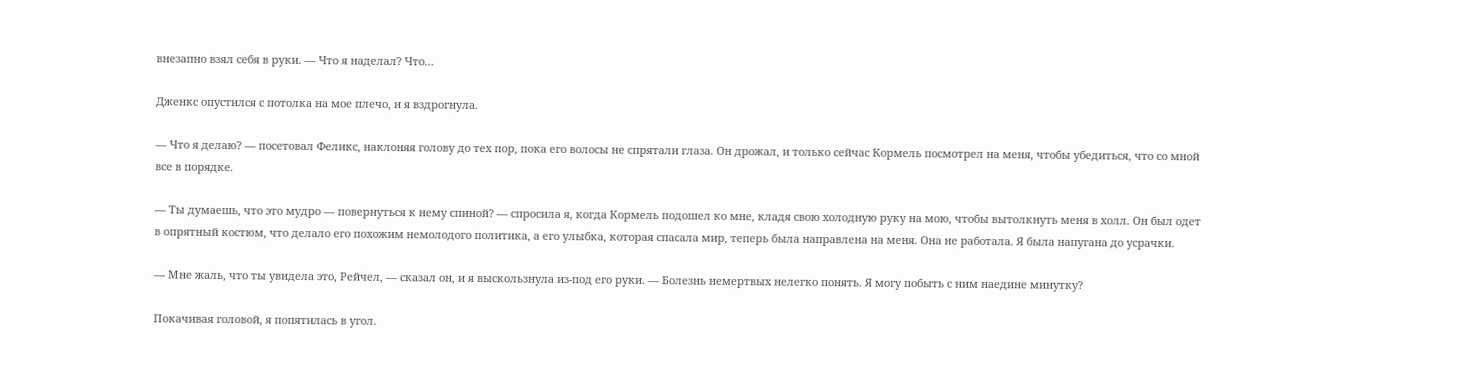внезапно взял себя в руки. — Что я наделал? Что…

Дженкс опустился с потолка на мое плечо, и я вздрогнула.

— Что я делаю? — посетовал Феликс, наклоняя голову до тех пор, пока его волосы не спрятали глаза. Он дрожал, и только сейчас Кормель посмотрел на меня, чтобы убедиться, что со мной все в порядке.

— Ты думаешь, что это мудро — повернуться к нему спиной? — спросила я, когда Кормель подошел ко мне, кладя свою холодную руку на мою, чтобы вытолкнуть меня в холл. Он был одет в опрятный костюм, что делало его похожим немолодого политика, а его улыбка, которая спасала мир, теперь была направлена на меня. Она не работала. Я была напугана до усрачки.

— Мне жаль, что ты увидела это, Рейчел, — сказал он, и я выскользнула из-под его руки. — Болезнь немертвых нелегко понять. Я могу побыть с ним наедине минутку?

Покачивая головой, я попятилась в угол.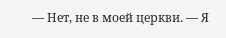— Нет, не в моей церкви. — Я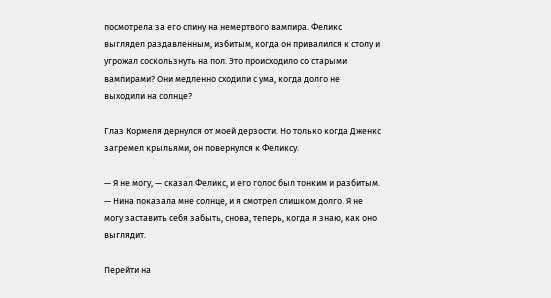посмотрела за его спину на немертвого вампира. Феликс выглядел раздавленным, избитым, когда он привалился к столу и угрожал соскользнуть на пол. Это происходило со старыми вампирами? Они медленно сходили с ума, когда долго не выходили на солнце?

Глаз Кормеля дернулся от моей дерзости. Но только когда Дженкс загремел крыльями, он повернулся к Феликсу.

— Я не могу, — сказал Феликс, и его голос был тонким и разбитым. — Нина показала мне солнце, и я смотрел слишком долго. Я не могу заставить себя забыть, снова, теперь, когда я знаю, как оно выглядит.

Перейти на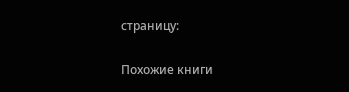страницу:

Похожие книги